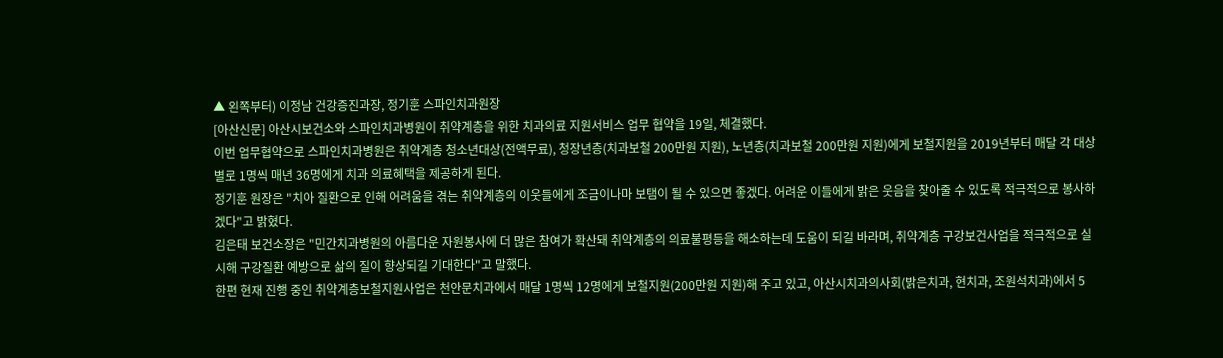▲ 왼쪽부터) 이정남 건강증진과장, 정기훈 스파인치과원장
[아산신문] 아산시보건소와 스파인치과병원이 취약계층을 위한 치과의료 지원서비스 업무 협약을 19일, 체결했다.
이번 업무협약으로 스파인치과병원은 취약계층 청소년대상(전액무료), 청장년층(치과보철 200만원 지원), 노년층(치과보철 200만원 지원)에게 보철지원을 2019년부터 매달 각 대상별로 1명씩 매년 36명에게 치과 의료혜택을 제공하게 된다.
정기훈 원장은 "치아 질환으로 인해 어려움을 겪는 취약계층의 이웃들에게 조금이나마 보탬이 될 수 있으면 좋겠다. 어려운 이들에게 밝은 웃음을 찾아줄 수 있도록 적극적으로 봉사하겠다"고 밝혔다.
김은태 보건소장은 "민간치과병원의 아름다운 자원봉사에 더 많은 참여가 확산돼 취약계층의 의료불평등을 해소하는데 도움이 되길 바라며, 취약계층 구강보건사업을 적극적으로 실시해 구강질환 예방으로 삶의 질이 향상되길 기대한다"고 말했다.
한편 현재 진행 중인 취약계층보철지원사업은 천안문치과에서 매달 1명씩 12명에게 보철지원(200만원 지원)해 주고 있고, 아산시치과의사회(밝은치과, 현치과, 조원석치과)에서 5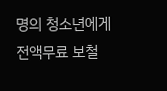명의 청소년에게 전액무료 보철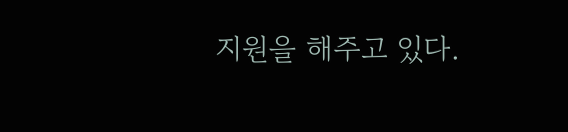지원을 해주고 있다.